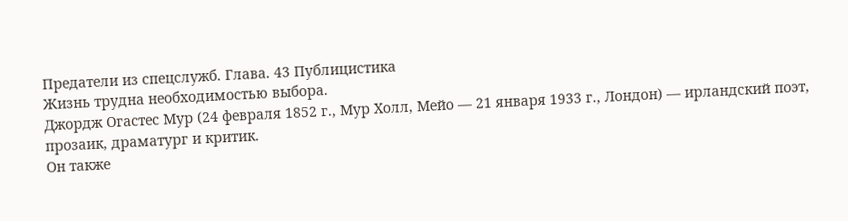Предатели из спецслужб. Глава. 43 Публицистика
Жизнь трудна необходимостью выбора.
Джордж Огастес Мур (24 февраля 1852 г., Мур Холл, Мейо — 21 января 1933 г., Лондон) — ирландский поэт, прозаик, драматург и критик.
Он также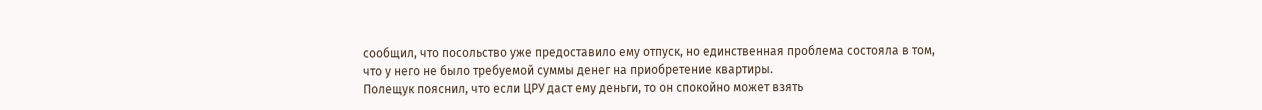сообщил, что посольство уже предоставило ему отпуск, но единственная проблема состояла в том, что у него не было требуемой суммы денег на приобретение квартиры.
Полещук пояснил, что если ЦРУ даст ему деньги, то он спокойно может взять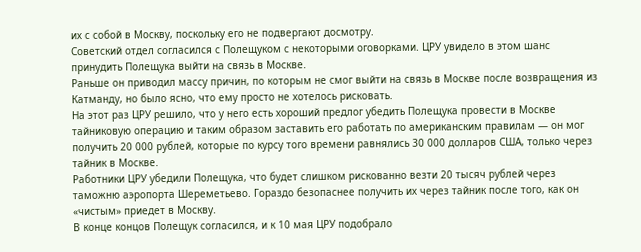их с собой в Москву, поскольку его не подвергают досмотру.
Советский отдел согласился с Полещуком с некоторыми оговорками. ЦРУ увидело в этом шанс принудить Полещука выйти на связь в Москве.
Раньше он приводил массу причин, по которым не смог выйти на связь в Москве после возвращения из Катманду, но было ясно, что ему просто не хотелось рисковать.
На этот раз ЦРУ решило, что у него есть хороший предлог убедить Полещука провести в Москве тайниковую операцию и таким образом заставить его работать по американским правилам — он мог получить 20 000 рублей, которые по курсу того времени равнялись 30 000 долларов США, только через тайник в Москве.
Работники ЦРУ убедили Полещука, что будет слишком рискованно везти 20 тысяч рублей через таможню аэропорта Шереметьево. Гораздо безопаснее получить их через тайник после того, как он «чистым» приедет в Москву.
В конце концов Полещук согласился, и к 10 мая ЦРУ подобрало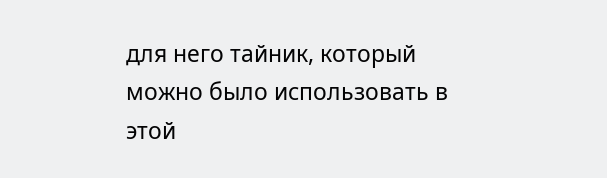для него тайник, который можно было использовать в этой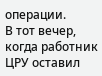операции.
В тот вечер, когда работник ЦРУ оставил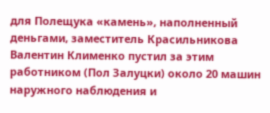для Полещука «камень», наполненный деньгами, заместитель Красильникова Валентин Клименко пустил за этим работником (Пол Залуцки) около 20 машин наружного наблюдения и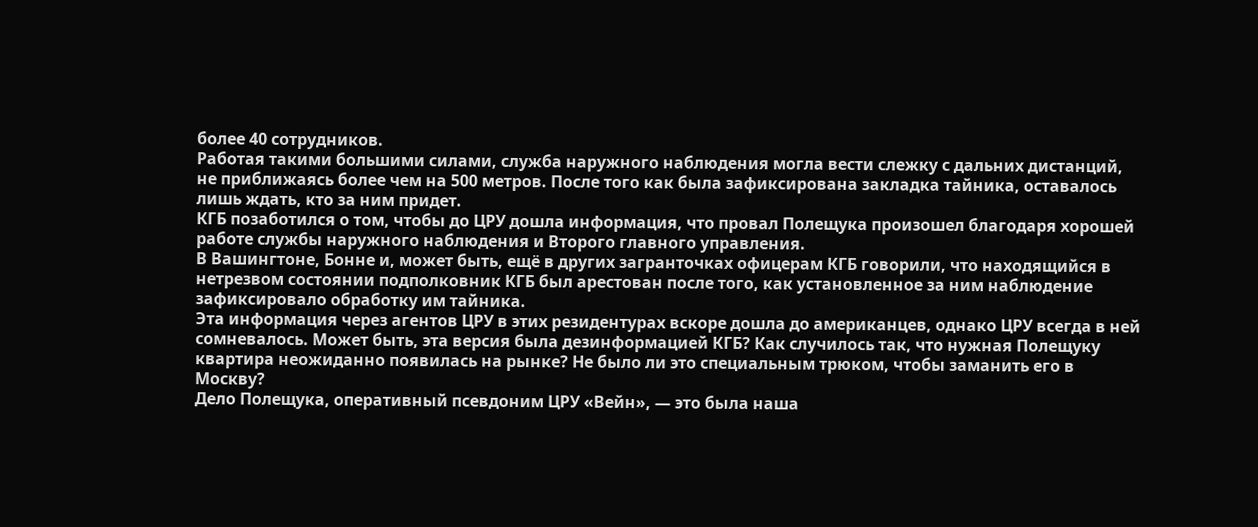более 40 сотрудников.
Работая такими большими силами, служба наружного наблюдения могла вести слежку с дальних дистанций, не приближаясь более чем на 500 метров. После того как была зафиксирована закладка тайника, оставалось лишь ждать, кто за ним придет.
КГБ позаботился о том, чтобы до ЦРУ дошла информация, что провал Полещука произошел благодаря хорошей работе службы наружного наблюдения и Второго главного управления.
В Вашингтоне, Бонне и, может быть, ещё в других загранточках офицерам КГБ говорили, что находящийся в нетрезвом состоянии подполковник КГБ был арестован после того, как установленное за ним наблюдение зафиксировало обработку им тайника.
Эта информация через агентов ЦРУ в этих резидентурах вскоре дошла до американцев, однако ЦРУ всегда в ней сомневалось. Может быть, эта версия была дезинформацией КГБ? Как случилось так, что нужная Полещуку квартира неожиданно появилась на рынке? Не было ли это специальным трюком, чтобы заманить его в Москву?
Дело Полещука, оперативный псевдоним ЦРУ «Вейн», — это была наша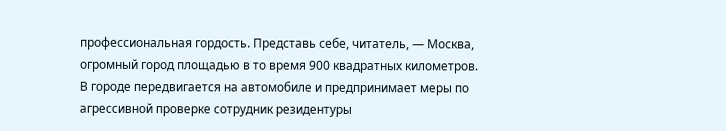профессиональная гордость. Представь себе, читатель, — Москва, огромный город площадью в то время 900 квадратных километров.
В городе передвигается на автомобиле и предпринимает меры по агрессивной проверке сотрудник резидентуры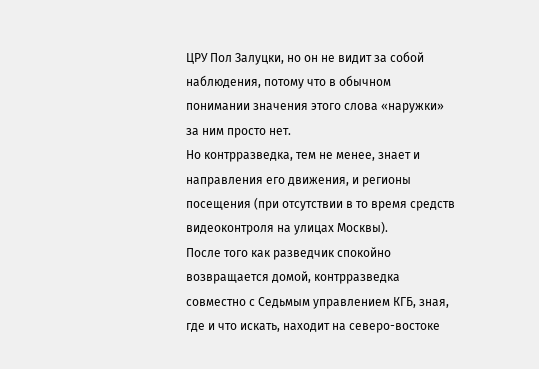ЦРУ Пол Залуцки, но он не видит за собой наблюдения, потому что в обычном понимании значения этого слова «наружки» за ним просто нет.
Но контрразведка, тем не менее, знает и направления его движения, и регионы посещения (при отсутствии в то время средств видеоконтроля на улицах Москвы).
После того как разведчик спокойно возвращается домой, контрразведка совместно с Седьмым управлением КГБ, зная, где и что искать, находит на северо-востоке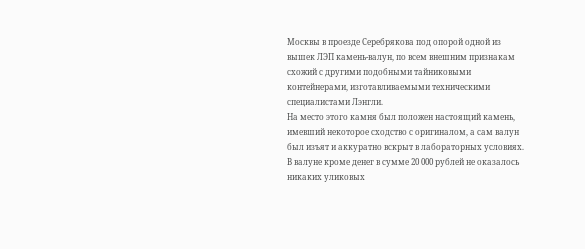Москвы в проезде Серебрякова под опорой одной из вышек ЛЭП камень-валун, по всем внешним признакам схожий с другими подобными тайниковыми контейнерами, изготавливаемыми техническими специалистами Лэнгли.
На место этого камня был положен настоящий камень, имевший некоторое сходство с оригиналом, а сам валун был изъят и аккуратно вскрыт в лабораторных условиях.
В валуне кроме денег в сумме 20 000 рублей не оказалось никаких уликовых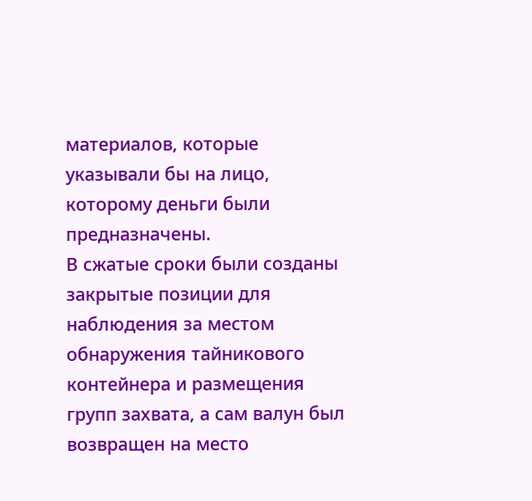материалов, которые указывали бы на лицо, которому деньги были предназначены.
В сжатые сроки были созданы закрытые позиции для наблюдения за местом обнаружения тайникового контейнера и размещения групп захвата, а сам валун был возвращен на место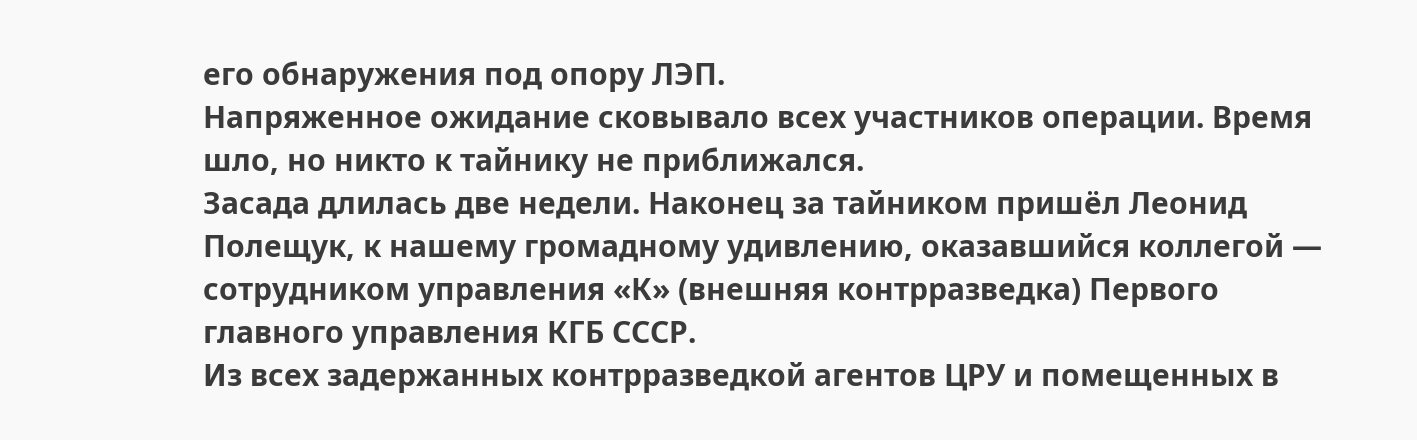его обнаружения под опору ЛЭП.
Напряженное ожидание сковывало всех участников операции. Время шло, но никто к тайнику не приближался.
Засада длилась две недели. Наконец за тайником пришёл Леонид Полещук, к нашему громадному удивлению, оказавшийся коллегой — сотрудником управления «К» (внешняя контрразведка) Первого главного управления КГБ СССР.
Из всех задержанных контрразведкой агентов ЦРУ и помещенных в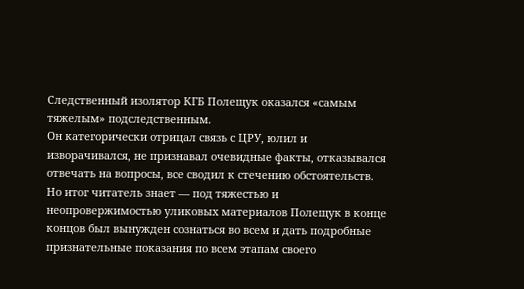Следственный изолятор КГБ Полещук оказался «самым тяжелым» подследственным.
Он категорически отрицал связь с ЦРУ, юлил и изворачивался, не признавал очевидные факты, отказывался отвечать на вопросы, все сводил к стечению обстоятельств.
Но итог читатель знает — под тяжестью и неопровержимостью уликовых материалов Полещук в конце концов был вынужден сознаться во всем и дать подробные признательные показания по всем этапам своего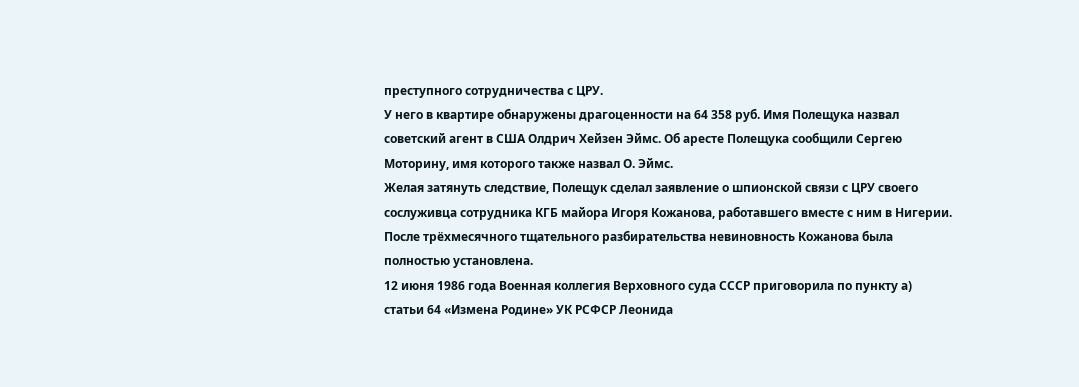преступного сотрудничества с ЦРУ.
У него в квартире обнаружены драгоценности на 64 358 руб. Имя Полещука назвал советский агент в США Олдрич Хейзен Эймс. Об аресте Полещука сообщили Сергею Моторину, имя которого также назвал О. Эймс.
Желая затянуть следствие, Полещук сделал заявление о шпионской связи с ЦРУ своего сослуживца сотрудника КГБ майора Игоря Кожанова, работавшего вместе с ним в Нигерии.
После трёхмесячного тщательного разбирательства невиновность Кожанова была полностью установлена.
12 июня 1986 года Военная коллегия Верховного суда СССР приговорила по пункту а) статьи 64 «Измена Родине» УК РСФСР Леонида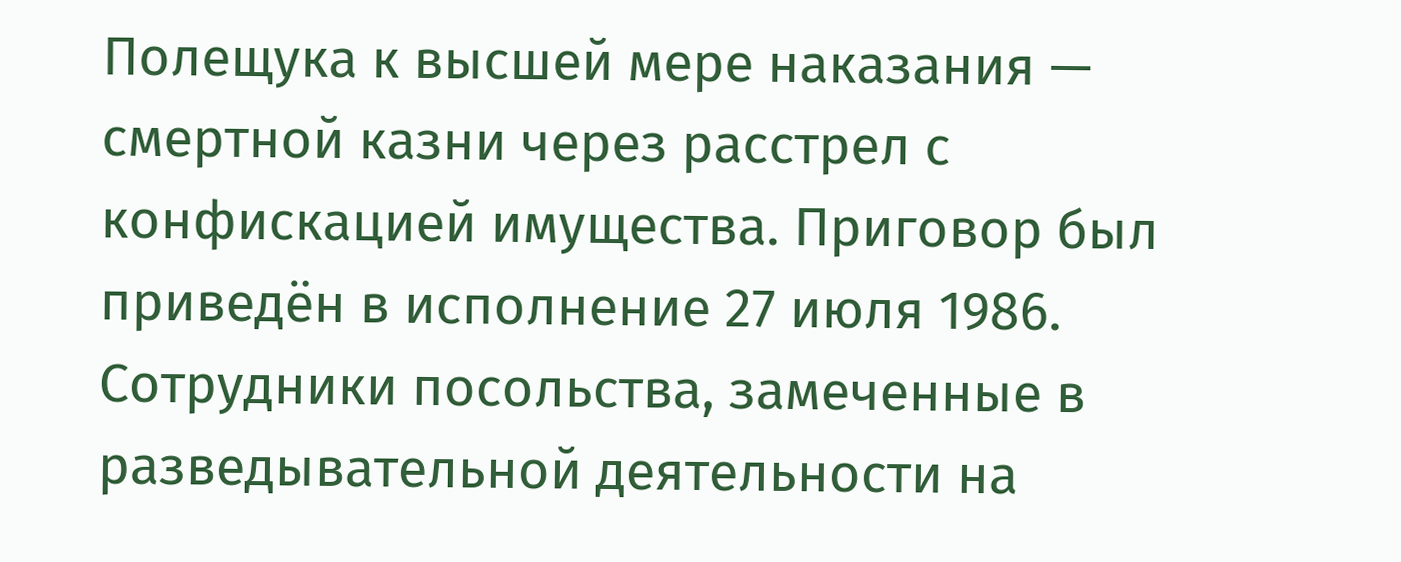Полещука к высшей мере наказания — смертной казни через расстрел с конфискацией имущества. Приговор был приведён в исполнение 27 июля 1986.
Сотрудники посольства, замеченные в разведывательной деятельности на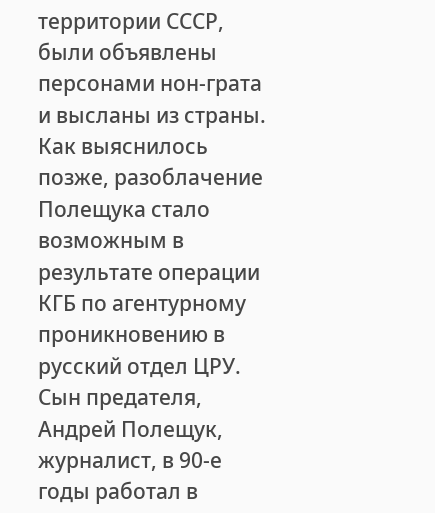территории СССР, были объявлены персонами нон-грата и высланы из страны.
Как выяснилось позже, разоблачение Полещука стало возможным в результате операции КГБ по агентурному проникновению в русский отдел ЦРУ.
Сын предателя, Андрей Полещук, журналист, в 90-е годы работал в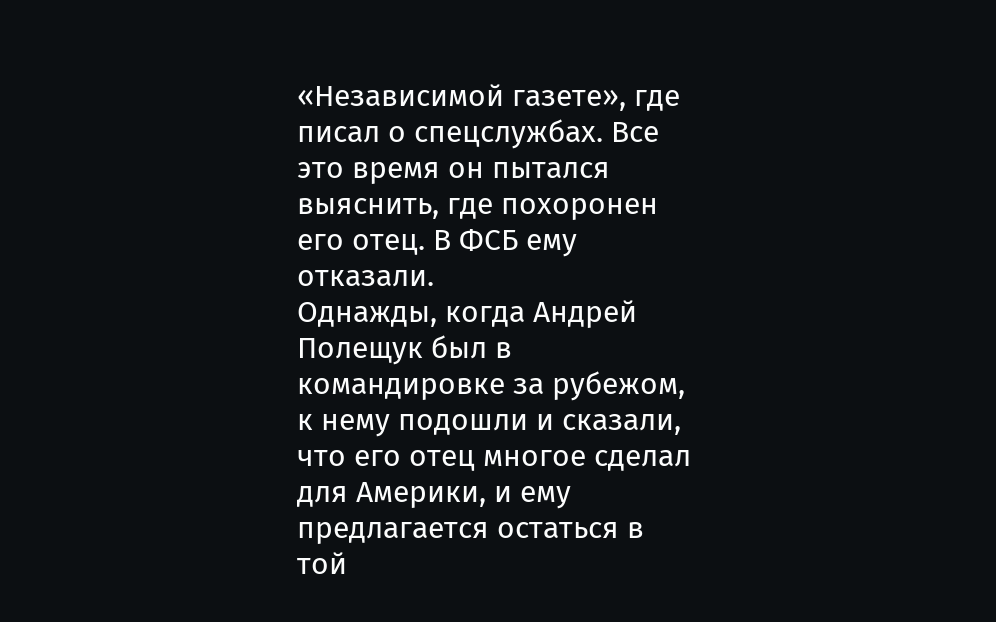«Независимой газете», где писал о спецслужбах. Все это время он пытался выяснить, где похоронен его отец. В ФСБ ему отказали.
Однажды, когда Андрей Полещук был в командировке за рубежом, к нему подошли и сказали, что его отец многое сделал для Америки, и ему предлагается остаться в той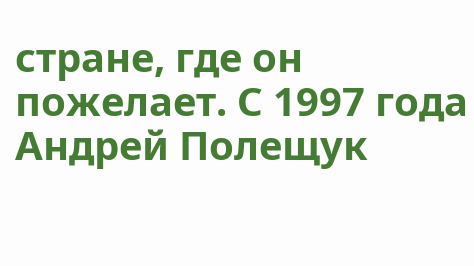стране, где он пожелает. С 1997 года Андрей Полещук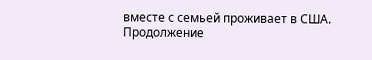вместе с семьей проживает в США.
Продолжение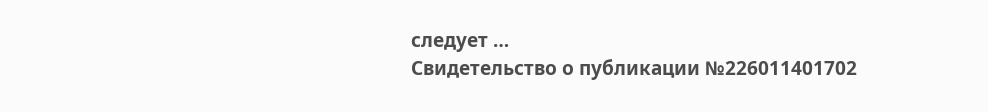следует …
Свидетельство о публикации №226011401702